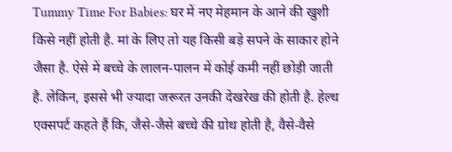Tummy Time For Babies: घर में नए मेहमान के आने की खुशी किसे नहीं होती है. मां के लिए तो यह किसी बड़े सपने के साकार होने जैसा है. ऐसे में बच्चे के लालन-पालन में कोई कमी नहीं छोड़ी जाती है. लेकिन, इससे भी ज्यादा जरूरत उनकी देखरेख की होती है. हेल्थ एक्सपर्ट कहते हैं कि, जैसे-जैसे बच्चे की ग्रोथ होती है, वैसे-वैसे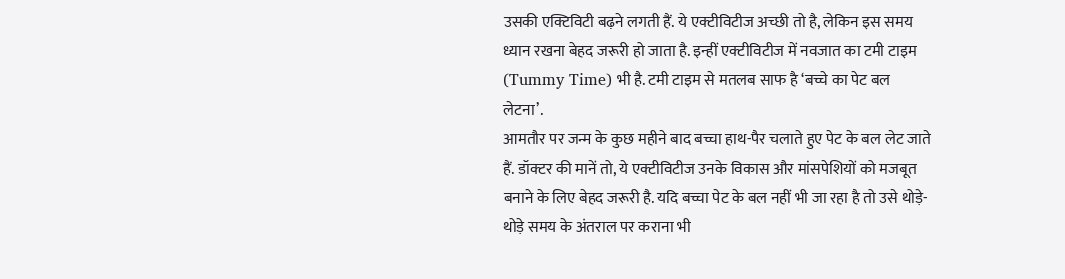उसकी एक्टिविटी बढ़ने लगती हैं. ये एक्टीविटीज अच्छी तो है, लेकिन इस समय ध्यान रखना बेहद जरूरी हो जाता है. इन्हीं एक्टीविटीज में नवजात का टमी टाइम (Tummy Time) भी है. टमी टाइम से मतलब साफ है ‘बच्चे का पेट बल लेटना’.
आमतौर पर जन्म के कुछ महीने बाद बच्चा हाथ-पैर चलाते हुए पेट के बल लेट जाते हैं. डॉक्टर की मानें तो, ये एक्टीविटीज उनके विकास और मांसपेशियों को मजबूत बनाने के लिए बेहद जरूरी है. यदि बच्चा पेट के बल नहीं भी जा रहा है तो उसे थोड़े-थोड़े समय के अंतराल पर कराना भी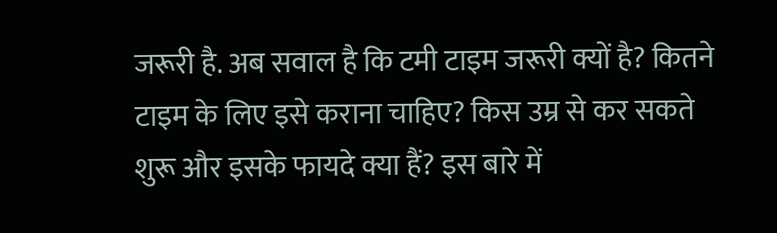जरूरी है. अब सवाल है कि टमी टाइम जरूरी क्यों है? कितने टाइम के लिए इसे कराना चाहिए? किस उम्र से कर सकते शुरू और इसके फायदे क्या हैं? इस बारे में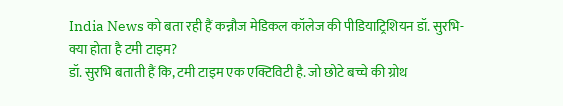India News को बता रही हैं कन्नौज मेडिकल कॉलेज की पीडियाट्रिशियन डॉ. सुरभि-
क्या होता है टमी टाइम?
डॉ. सुरभि बताती हैं कि, टमी टाइम एक एक्टिविटी है. जो छोटे बच्चे की ग्रोथ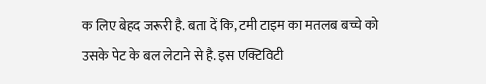क लिए बेहद जरूरी है. बता दें कि, टमी टाइम का मतलब बच्चे को उसके पेट के बल लेटाने से है. इस एक्टिविटी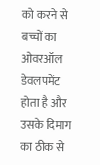को करने से बच्चों का ओवरऑल डेवलपमेंट होता है और उसके दिमाग का ठीक से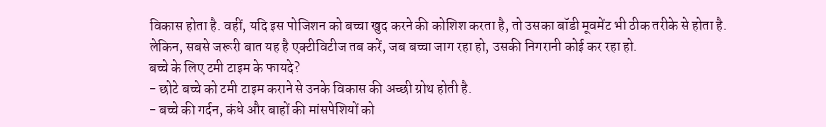विकास होता है. वहीं, यदि इस पोजिशन को बच्चा खुद करने की कोशिश करता है, तो उसका बॉडी मूवमेंट भी ठीक तरीके से होता है. लेकिन, सबसे जरूरी बात यह है एक्टीविटीज तब करें, जब बच्चा जाग रहा हो, उसकी निगरानी कोई कर रहा हो.
बच्चे के लिए टमी टाइम के फायदे?
- छोटे बच्चे को टमी टाइम कराने से उनके विकास की अच्छी ग्रोथ होती है.
- बच्चे की गर्दन, कंधे और बाहों की मांसपेशियों को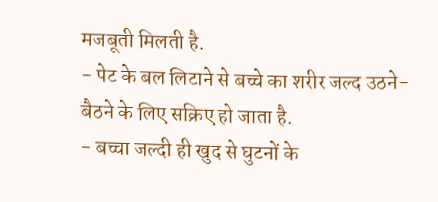मजबूती मिलती है.
- पेट के बल लिटाने से बच्चे का शरीर जल्द उठने-बैठने के लिए सक्रिए हो जाता है.
- बच्चा जल्दी ही खुद से घुटनों के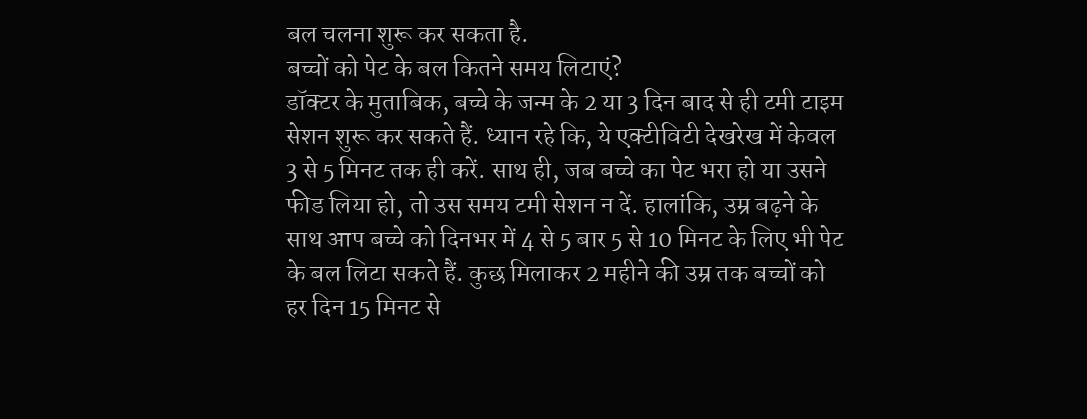बल चलना शुरू कर सकता है.
बच्चों को पेट के बल कितने समय लिटाएं?
डॉक्टर के मुताबिक, बच्चे के जन्म के 2 या 3 दिन बाद से ही टमी टाइम सेशन शुरू कर सकते हैं. ध्यान रहे कि, ये एक्टीविटी देखरेख में केवल 3 से 5 मिनट तक ही करें. साथ ही, जब बच्चे का पेट भरा हो या उसने फीड लिया हो, तो उस समय टमी सेशन न दें. हालांकि, उम्र बढ़ने के साथ आप बच्चे को दिनभर में 4 से 5 बार 5 से 10 मिनट के लिए भी पेट के बल लिटा सकते हैं. कुछ मिलाकर 2 महीने की उम्र तक बच्चों को हर दिन 15 मिनट से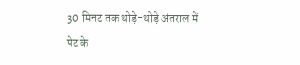30 मिनट तक थोड़े-थोड़े अंतराल में पेट के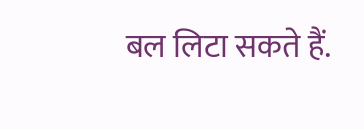बल लिटा सकते हैं.